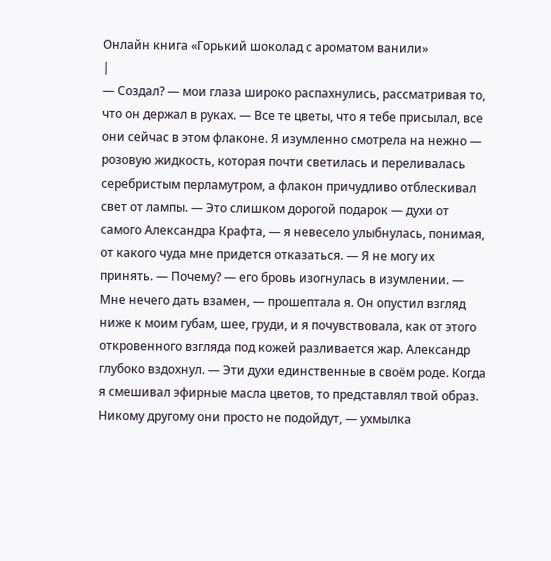Онлайн книга «Горький шоколад с ароматом ванили»
|
— Создал? — мои глаза широко распахнулись, рассматривая то, что он держал в руках. — Все те цветы, что я тебе присылал, все они сейчас в этом флаконе. Я изумленно смотрела на нежно — розовую жидкость, которая почти светилась и переливалась серебристым перламутром, а флакон причудливо отблескивал свет от лампы. — Это слишком дорогой подарок — духи от самого Александра Крафта, — я невесело улыбнулась, понимая, от какого чуда мне придется отказаться. — Я не могу их принять. — Почему? — его бровь изогнулась в изумлении. — Мне нечего дать взамен, — прошептала я. Он опустил взгляд ниже к моим губам, шее, груди, и я почувствовала, как от этого откровенного взгляда под кожей разливается жар. Александр глубоко вздохнул. — Эти духи единственные в своём роде. Когда я смешивал эфирные масла цветов, то представлял твой образ. Никому другому они просто не подойдут, — ухмылка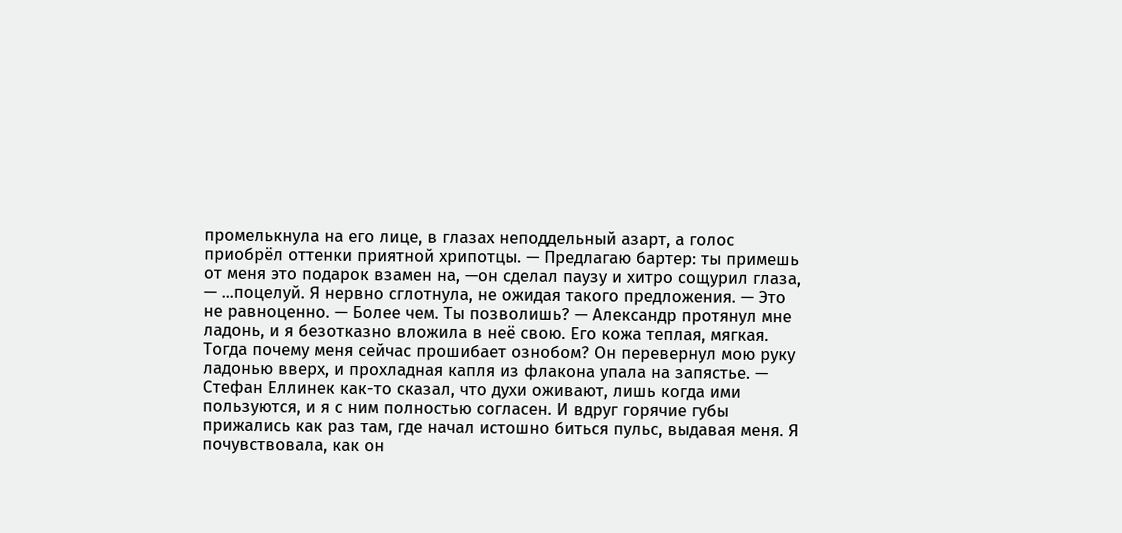промелькнула на его лице, в глазах неподдельный азарт, а голос приобрёл оттенки приятной хрипотцы. — Предлагаю бартер: ты примешь от меня это подарок взамен на, —он сделал паузу и хитро сощурил глаза, — ...поцелуй. Я нервно сглотнула, не ожидая такого предложения. — Это не равноценно. — Более чем. Ты позволишь? — Александр протянул мне ладонь, и я безотказно вложила в неё свою. Его кожа теплая, мягкая. Тогда почему меня сейчас прошибает ознобом? Он перевернул мою руку ладонью вверх, и прохладная капля из флакона упала на запястье. — Стефан Еллинек как-то сказал, что духи оживают, лишь когда ими пользуются, и я с ним полностью согласен. И вдруг горячие губы прижались как раз там, где начал истошно биться пульс, выдавая меня. Я почувствовала, как он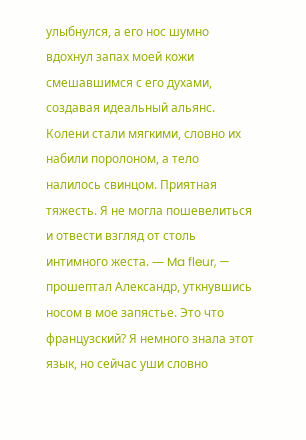улыбнулся, а его нос шумно вдохнул запах моей кожи смешавшимся с его духами, создавая идеальный альянс. Колени стали мягкими, словно их набили поролоном, а тело налилось свинцом. Приятная тяжесть. Я не могла пошевелиться и отвести взгляд от столь интимного жеста. — Ma fleur, — прошептал Александр, уткнувшись носом в мое запястье. Это что французский? Я немного знала этот язык, но сейчас уши словно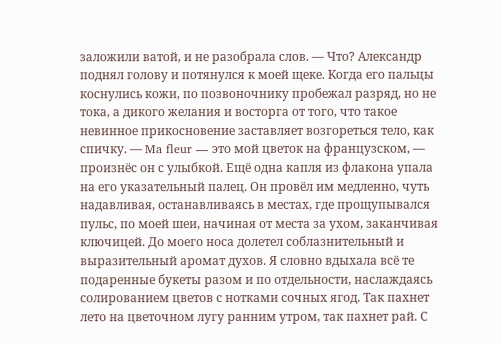заложили ватой, и не разобрала слов. — Что? Александр поднял голову и потянулся к моей щеке. Когда его пальцы коснулись кожи, по позвоночнику пробежал разряд, но не тока, а дикого желания и восторга от того, что такое невинное прикосновение заставляет возгореться тело, как спичку. — Ma fleur — это мой цветок на французском, — произнёс он с улыбкой. Ещё одна капля из флакона упала на его указательный палец. Он провёл им медленно, чуть надавливая, останавливаясь в местах, где прощупывался пульс, по моей шеи, начиная от места за ухом, заканчивая ключицей. До моего носа долетел соблазнительный и выразительный аромат духов. Я словно вдыхала всё те подаренные букеты разом и по отдельности, наслаждаясь солированием цветов с нотками сочных ягод. Так пахнет лето на цветочном лугу ранним утром, так пахнет рай. С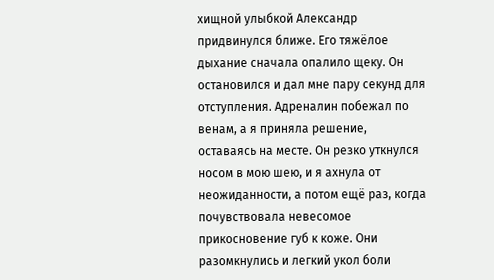хищной улыбкой Александр придвинулся ближе. Его тяжёлое дыхание сначала опалило щеку. Он остановился и дал мне пару секунд для отступления. Адреналин побежал по венам, а я приняла решение, оставаясь на месте. Он резко уткнулся носом в мою шею, и я ахнула от неожиданности, а потом ещё раз, когда почувствовала невесомое прикосновение губ к коже. Они разомкнулись и легкий укол боли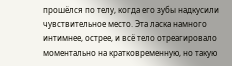прошёлся по телу, когда его зубы надкусили чувствительное место. Эта ласка намного интимнее, острее, и всё тело отреагировало моментально на кратковременную, но такую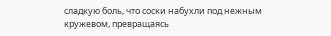сладкую боль, что соски набухли под нежным кружевом, превращаясь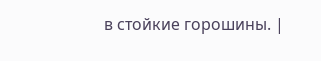в стойкие горошины. |